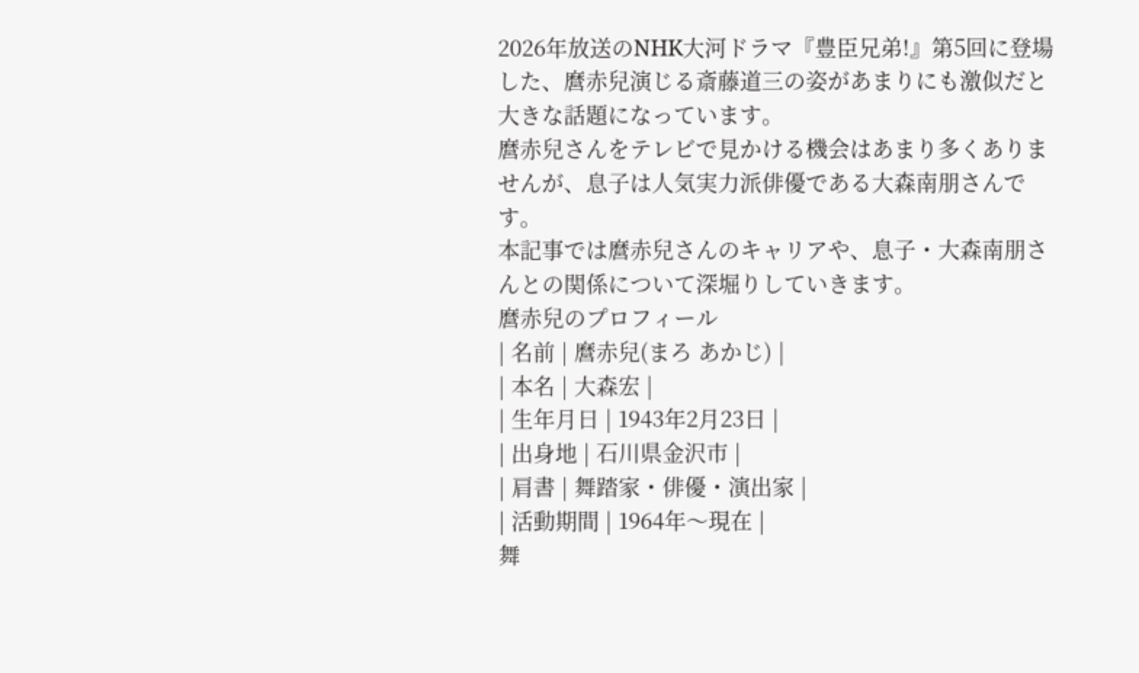2026年放送のNHK大河ドラマ『豊臣兄弟!』第5回に登場した、麿赤兒演じる斎藤道三の姿があまりにも激似だと大きな話題になっています。
麿赤兒さんをテレビで見かける機会はあまり多くありませんが、息子は人気実力派俳優である大森南朋さんです。
本記事では麿赤兒さんのキャリアや、息子・大森南朋さんとの関係について深堀りしていきます。
麿赤兒のプロフィール
| 名前 | 麿赤兒(まろ あかじ) |
| 本名 | 大森宏 |
| 生年月日 | 1943年2月23日 |
| 出身地 | 石川県金沢市 |
| 肩書 | 舞踏家・俳優・演出家 |
| 活動期間 | 1964年〜現在 |
舞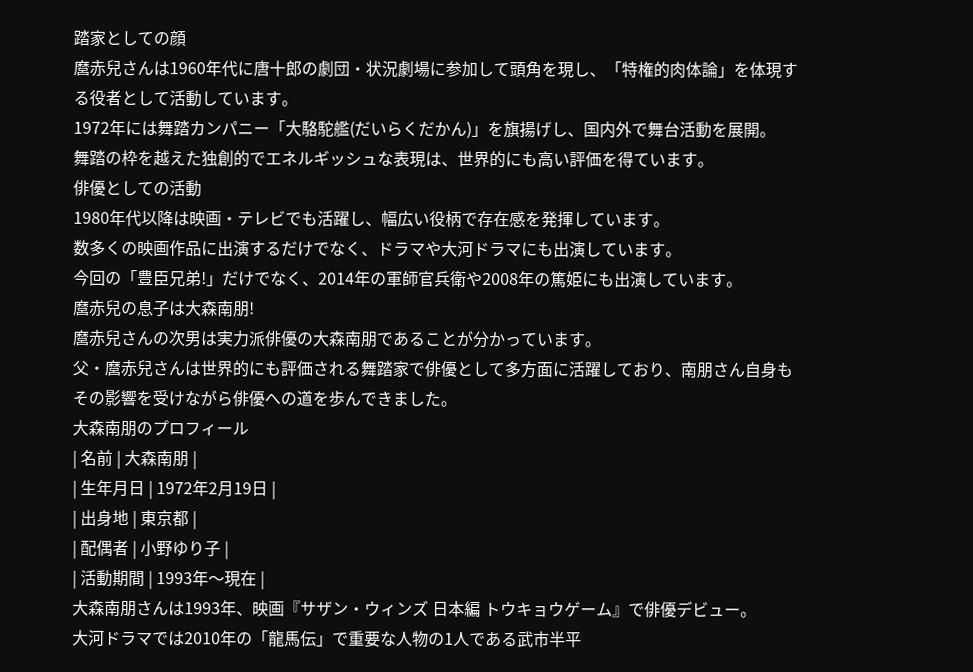踏家としての顔
麿赤兒さんは1960年代に唐十郎の劇団・状況劇場に参加して頭角を現し、「特権的肉体論」を体現する役者として活動しています。
1972年には舞踏カンパニー「大駱駝艦(だいらくだかん)」を旗揚げし、国内外で舞台活動を展開。
舞踏の枠を越えた独創的でエネルギッシュな表現は、世界的にも高い評価を得ています。
俳優としての活動
1980年代以降は映画・テレビでも活躍し、幅広い役柄で存在感を発揮しています。
数多くの映画作品に出演するだけでなく、ドラマや大河ドラマにも出演しています。
今回の「豊臣兄弟!」だけでなく、2014年の軍師官兵衛や2008年の篤姫にも出演しています。
麿赤兒の息子は大森南朋!
麿赤兒さんの次男は実力派俳優の大森南朋であることが分かっています。
父・麿赤兒さんは世界的にも評価される舞踏家で俳優として多方面に活躍しており、南朋さん自身もその影響を受けながら俳優への道を歩んできました。
大森南朋のプロフィール
| 名前 | 大森南朋 |
| 生年月日 | 1972年2月19日 |
| 出身地 | 東京都 |
| 配偶者 | 小野ゆり子 |
| 活動期間 | 1993年〜現在 |
大森南朋さんは1993年、映画『サザン・ウィンズ 日本編 トウキョウゲーム』で俳優デビュー。
大河ドラマでは2010年の「龍馬伝」で重要な人物の1人である武市半平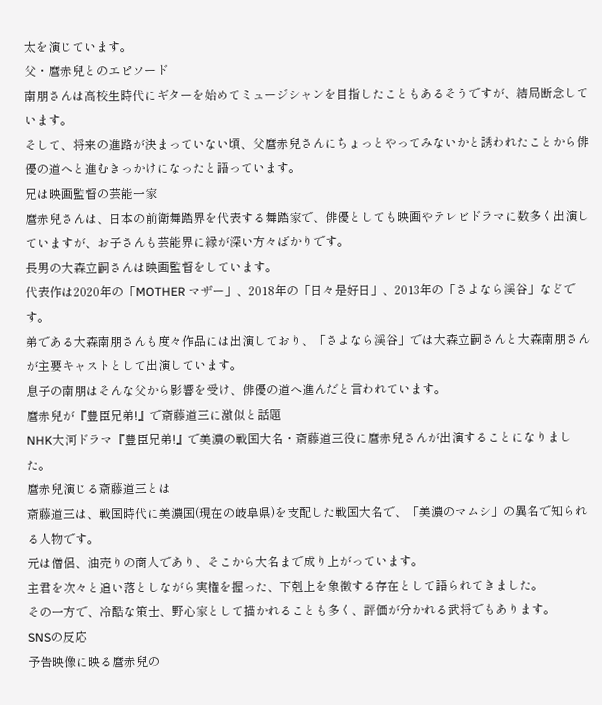太を演じています。
父・麿赤兒とのエピソード
南朋さんは高校生時代にギターを始めてミュージシャンを目指したこともあるそうですが、結局断念しています。
そして、将来の進路が決まっていない頃、父麿赤兒さんにちょっとやってみないかと誘われたことから俳優の道へと進むきっかけになったと語っています。
兄は映画監督の芸能一家
麿赤兒さんは、日本の前衛舞踏界を代表する舞踏家で、俳優としても映画やテレビドラマに数多く出演していますが、お子さんも芸能界に縁が深い方々ばかりです。
長男の大森立嗣さんは映画監督をしています。
代表作は2020年の「MOTHER マザー」、2018年の「日々是好日」、2013年の「さよなら渓谷」などです。
弟である大森南朋さんも度々作品には出演しており、「さよなら渓谷」では大森立嗣さんと大森南朋さんが主要キャストとして出演しています。
息子の南朋はそんな父から影響を受け、俳優の道へ進んだと言われています。
麿赤兒が『豊臣兄弟!』で斎藤道三に激似と話題
NHK大河ドラマ『豊臣兄弟!』で美濃の戦国大名・斎藤道三役に麿赤兒さんが出演することになりました。
麿赤兒演じる斎藤道三とは
斎藤道三は、戦国時代に美濃国(現在の岐阜県)を支配した戦国大名で、「美濃のマムシ」の異名で知られる人物です。
元は僧侶、油売りの商人であり、そこから大名まで成り上がっています。
主君を次々と追い落としながら実権を握った、下剋上を象徴する存在として語られてきました。
その一方で、冷酷な策士、野心家として描かれることも多く、評価が分かれる武将でもあります。
SNSの反応
予告映像に映る麿赤兒の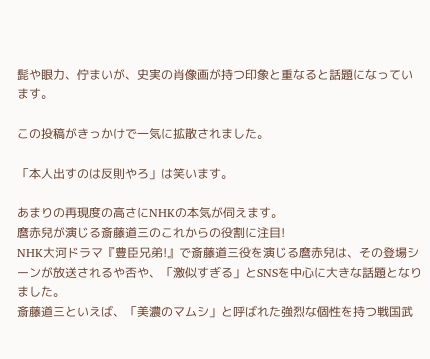髭や眼力、佇まいが、史実の肖像画が持つ印象と重なると話題になっています。

この投稿がきっかけで一気に拡散されました。

「本人出すのは反則やろ」は笑います。

あまりの再現度の高さにNHKの本気が伺えます。
麿赤兒が演じる斎藤道三のこれからの役割に注目!
NHK大河ドラマ『豊臣兄弟!』で斎藤道三役を演じる麿赤兒は、その登場シーンが放送されるや否や、「激似すぎる」とSNSを中心に大きな話題となりました。
斎藤道三といえば、「美濃のマムシ」と呼ばれた強烈な個性を持つ戦国武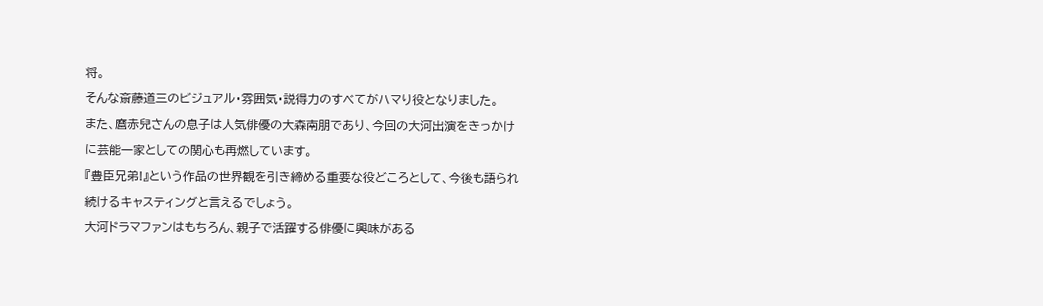将。
そんな斎藤道三のビジュアル・雰囲気・説得力のすべてがハマり役となりました。
また、麿赤兒さんの息子は人気俳優の大森南朋であり、今回の大河出演をきっかけに芸能一家としての関心も再燃しています。
『豊臣兄弟!』という作品の世界観を引き締める重要な役どころとして、今後も語られ続けるキャスティングと言えるでしょう。
大河ドラマファンはもちろん、親子で活躍する俳優に興味がある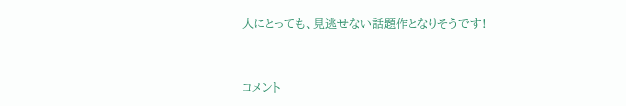人にとっても、見逃せない話題作となりそうです!


コメント